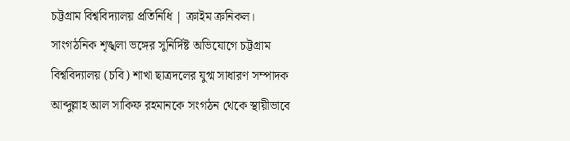চট্টগ্রাম বিশ্ববিদ্যালয় প্রতিনিধি | ক্রাইম ক্রনিকল।
সাংগঠনিক শৃঙ্খলা ভঙ্গের সুনির্দিষ্ট অভিযোগে চট্টগ্রাম বিশ্ববিদ্যালয় (চবি) শাখা ছাত্রদলের যুগ্ম সাধারণ সম্পাদক আব্দুল্লাহ আল সাকিফ রহমানকে সংগঠন থেকে স্থায়ীভাবে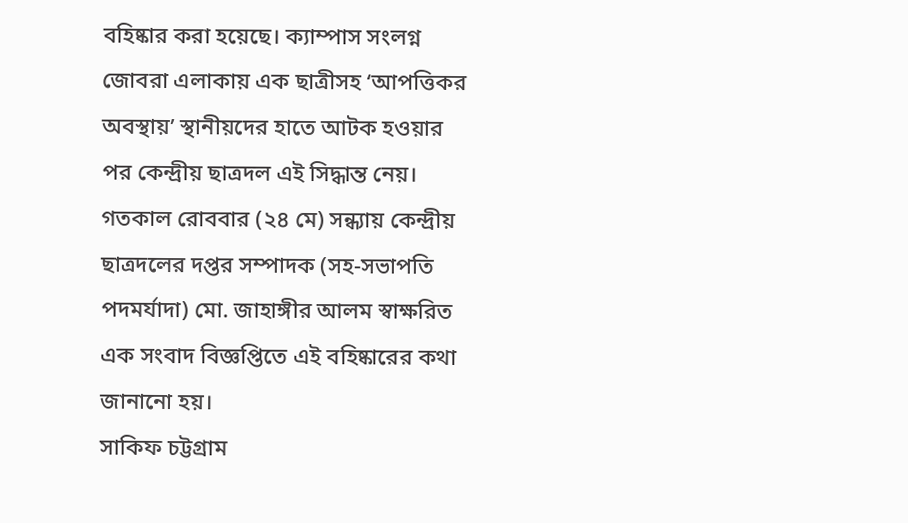বহিষ্কার করা হয়েছে। ক্যাম্পাস সংলগ্ন জোবরা এলাকায় এক ছাত্রীসহ ‘আপত্তিকর অবস্থায়’ স্থানীয়দের হাতে আটক হওয়ার পর কেন্দ্রীয় ছাত্রদল এই সিদ্ধান্ত নেয়।
গতকাল রোববার (২৪ মে) সন্ধ্যায় কেন্দ্রীয় ছাত্রদলের দপ্তর সম্পাদক (সহ-সভাপতি পদমর্যাদা) মো. জাহাঙ্গীর আলম স্বাক্ষরিত এক সংবাদ বিজ্ঞপ্তিতে এই বহিষ্কারের কথা জানানো হয়।
সাকিফ চট্টগ্রাম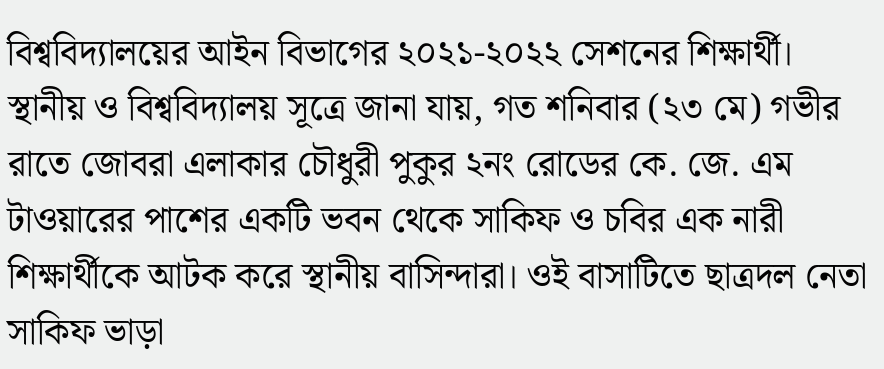বিশ্ববিদ্যালয়ের আইন বিভাগের ২০২১-২০২২ সেশনের শিক্ষার্থী। স্থানীয় ও বিশ্ববিদ্যালয় সূত্রে জানা যায়, গত শনিবার (২৩ মে) গভীর রাতে জোবরা এলাকার চৌধুরী পুকুর ২নং রোডের কে. জে. এম টাওয়ারের পাশের একটি ভবন থেকে সাকিফ ও চবির এক নারী শিক্ষার্থীকে আটক করে স্থানীয় বাসিন্দারা। ওই বাসাটিতে ছাত্রদল নেতা সাকিফ ভাড়া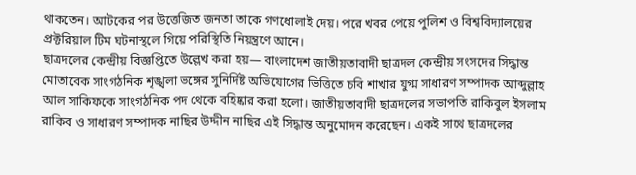থাকতেন। আটকের পর উত্তেজিত জনতা তাকে গণধোলাই দেয়। পরে খবর পেয়ে পুলিশ ও বিশ্ববিদ্যালয়ের প্রক্টরিয়াল টিম ঘটনাস্থলে গিয়ে পরিস্থিতি নিয়ন্ত্রণে আনে।
ছাত্রদলের কেন্দ্রীয় বিজ্ঞপ্তিতে উল্লেখ করা হয়— বাংলাদেশ জাতীয়তাবাদী ছাত্রদল কেন্দ্রীয় সংসদের সিদ্ধান্ত মোতাবেক সাংগঠনিক শৃঙ্খলা ভঙ্গের সুনির্দিষ্ট অভিযোগের ভিত্তিতে চবি শাখার যুগ্ম সাধারণ সম্পাদক আব্দুল্লাহ আল সাকিফকে সাংগঠনিক পদ থেকে বহিষ্কার করা হলো। জাতীয়তাবাদী ছাত্রদলের সভাপতি রাকিবুল ইসলাম রাকিব ও সাধারণ সম্পাদক নাছির উদ্দীন নাছির এই সিদ্ধান্ত অনুমোদন করেছেন। একই সাথে ছাত্রদলের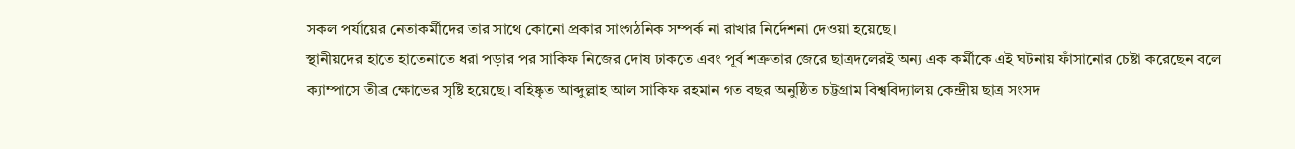সকল পর্যায়ের নেতাকর্মীদের তার সাথে কোনো প্রকার সাংগঠনিক সম্পর্ক না রাখার নির্দেশনা দেওয়া হয়েছে।
স্থানীয়দের হাতে হাতেনাতে ধরা পড়ার পর সাকিফ নিজের দোষ ঢাকতে এবং পূর্ব শত্রুতার জেরে ছাত্রদলেরই অন্য এক কর্মীকে এই ঘটনায় ফাঁসানোর চেষ্টা করেছেন বলে ক্যাম্পাসে তীব্র ক্ষোভের সৃষ্টি হয়েছে। বহিষ্কৃত আব্দুল্লাহ আল সাকিফ রহমান গত বছর অনুষ্ঠিত চট্টগ্রাম বিশ্ববিদ্যালয় কেন্দ্রীয় ছাত্র সংসদ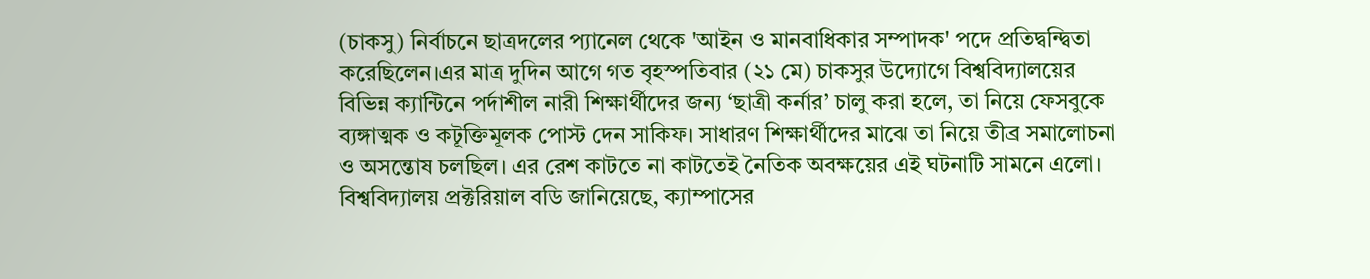(চাকসু) নির্বাচনে ছাত্রদলের প্যানেল থেকে 'আইন ও মানবাধিকার সম্পাদক' পদে প্রতিদ্বন্দ্বিতা করেছিলেন।এর মাত্র দুদিন আগে গত বৃহস্পতিবার (২১ মে) চাকসুর উদ্যোগে বিশ্ববিদ্যালয়ের বিভিন্ন ক্যান্টিনে পর্দাশীল নারী শিক্ষার্থীদের জন্য ‘ছাত্রী কর্নার’ চালু করা হলে, তা নিয়ে ফেসবুকে ব্যঙ্গাত্মক ও কটূক্তিমূলক পোস্ট দেন সাকিফ। সাধারণ শিক্ষার্থীদের মাঝে তা নিয়ে তীব্র সমালোচনা ও অসন্তোষ চলছিল। এর রেশ কাটতে না কাটতেই নৈতিক অবক্ষয়ের এই ঘটনাটি সামনে এলো।
বিশ্ববিদ্যালয় প্রক্টরিয়াল বডি জানিয়েছে, ক্যাম্পাসের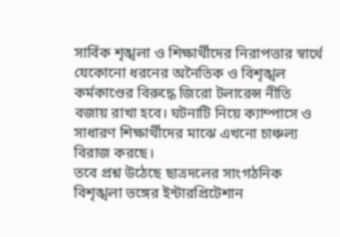সার্বিক শৃঙ্খলা ও শিক্ষার্থীদের নিরাপত্তার স্বার্থে যেকোনো ধরনের অনৈতিক ও বিশৃঙ্খল কর্মকাণ্ডের বিরুদ্ধে জিরো টলারেন্স নীতি বজায় রাখা হবে। ঘটনাটি নিয়ে ক্যাম্পাসে ও সাধারণ শিক্ষার্থীদের মাঝে এখনো চাঞ্চল্য বিরাজ করছে।
তবে প্রশ্ন উঠেছে ছাত্রদলের সাংগঠনিক বিশৃঙ্খলা ভঙ্গের ইন্টারপ্রিটেশান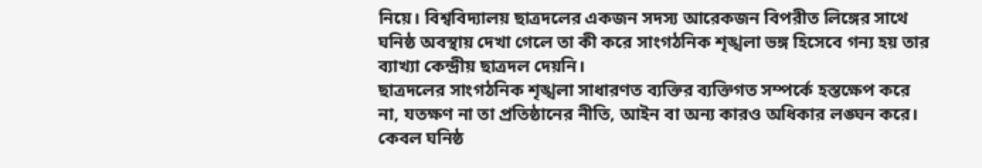নিয়ে। বিশ্ববিদ্যালয় ছাত্রদলের একজন সদস্য আরেকজন বিপরীত লিঙ্গের সাথে ঘনিষ্ঠ অবস্থায় দেখা গেলে তা কী করে সাংগঠনিক শৃঙ্খলা ভঙ্গ হিসেবে গন্য হয় তার ব্যাখ্যা কেন্দ্রীয় ছাত্রদল দেয়নি।
ছাত্রদলের সাংগঠনিক শৃঙ্খলা সাধারণত ব্যক্তির ব্যক্তিগত সম্পর্কে হস্তক্ষেপ করে না, যতক্ষণ না তা প্রতিষ্ঠানের নীতি, আইন বা অন্য কারও অধিকার লঙ্ঘন করে।
কেবল ঘনিষ্ঠ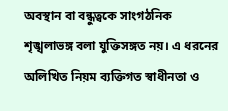অবস্থান বা বন্ধুত্বকে সাংগঠনিক শৃঙ্খলাভঙ্গ বলা যুক্তিসঙ্গত নয়। এ ধরনের অলিখিত নিয়ম ব্যক্তিগত স্বাধীনতা ও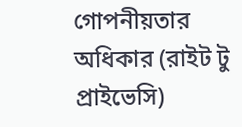গোপনীয়তার অধিকার (রাইট টু প্রাইভেসি)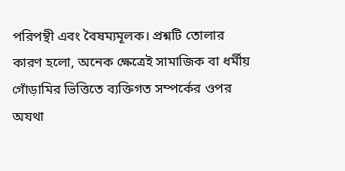পরিপন্থী এবং বৈষম্যমূলক। প্রশ্নটি তোলার কারণ হলো, অনেক ক্ষেত্রেই সামাজিক বা ধর্মীয় গোঁড়ামির ভিত্তিতে ব্যক্তিগত সম্পর্কের ওপর অযথা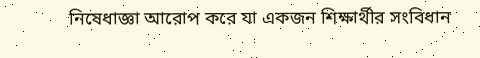নিষেধাজ্ঞা আরোপ করে যা একজন শিক্ষার্থীর সংবিধান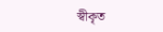স্বীকৃত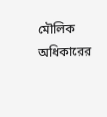মৌলিক অধিকারের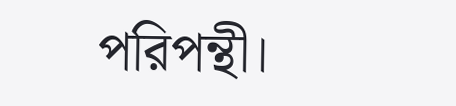পরিপন্থী।